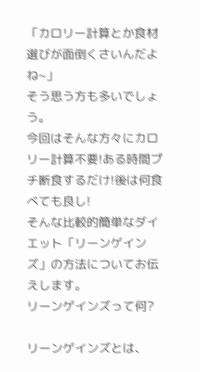「カロリー計算とか食材選びが面倒くさいんだよね~」
そう思う方も多いでしょう。
今回はそんな方々にカロリー計算不要!ある時間プチ断食するだけ!後は何食べても良し!
そんな比較的簡単なダイエット「リーンゲインズ」の方法についてお伝えします。
リーンゲインズって何?

リーンゲインズとは、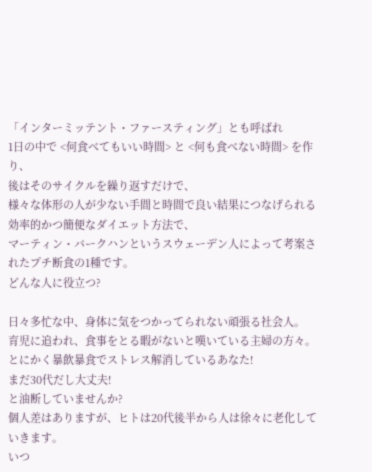「インターミッテント・ファースティング」とも呼ばれ
1日の中で <何食べてもいい時間> と <何も食べない時間> を作り、
後はそのサイクルを繰り返すだけで、
様々な体形の人が少ない手間と時間で良い結果につなげられる
効率的かつ簡便なダイエット方法で、
マーティン・バークハンというスウェーデン人によって考案されたプチ断食の1種です。
どんな人に役立つ?

日々多忙な中、身体に気をつかってられない頑張る社会人。
育児に追われ、食事をとる暇がないと嘆いている主婦の方々。
とにかく暴飲暴食でストレス解消しているあなた!
まだ30代だし大丈夫!
と油断していませんか?
個人差はありますが、ヒトは20代後半から人は徐々に老化していきます。
いつ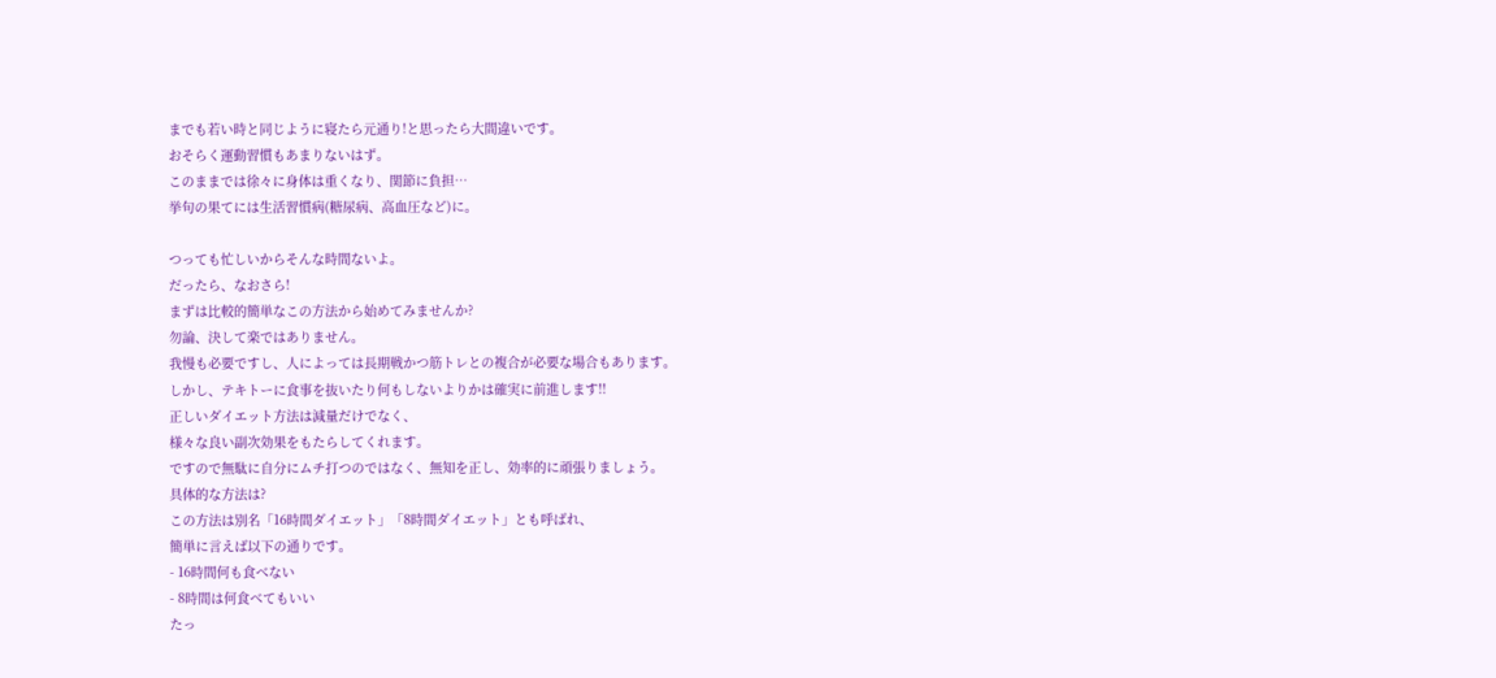までも若い時と同じように寝たら元通り!と思ったら大間違いです。
おそらく運動習慣もあまりないはず。
このままでは徐々に身体は重くなり、関節に負担…
挙句の果てには生活習慣病(糖尿病、高血圧など)に。

つっても忙しいからそんな時間ないよ。
だったら、なおさら!
まずは比較的簡単なこの方法から始めてみませんか?
勿論、決して楽ではありません。
我慢も必要ですし、人によっては長期戦かつ筋トレとの複合が必要な場合もあります。
しかし、テキトーに食事を抜いたり何もしないよりかは確実に前進します!!
正しいダイエット方法は減量だけでなく、
様々な良い副次効果をもたらしてくれます。
ですので無駄に自分にムチ打つのではなく、無知を正し、効率的に頑張りましょう。
具体的な方法は?
この方法は別名「16時間ダイエット」「8時間ダイエット」とも呼ばれ、
簡単に言えば以下の通りです。
- 16時間何も食べない
- 8時間は何食べてもいい
たっ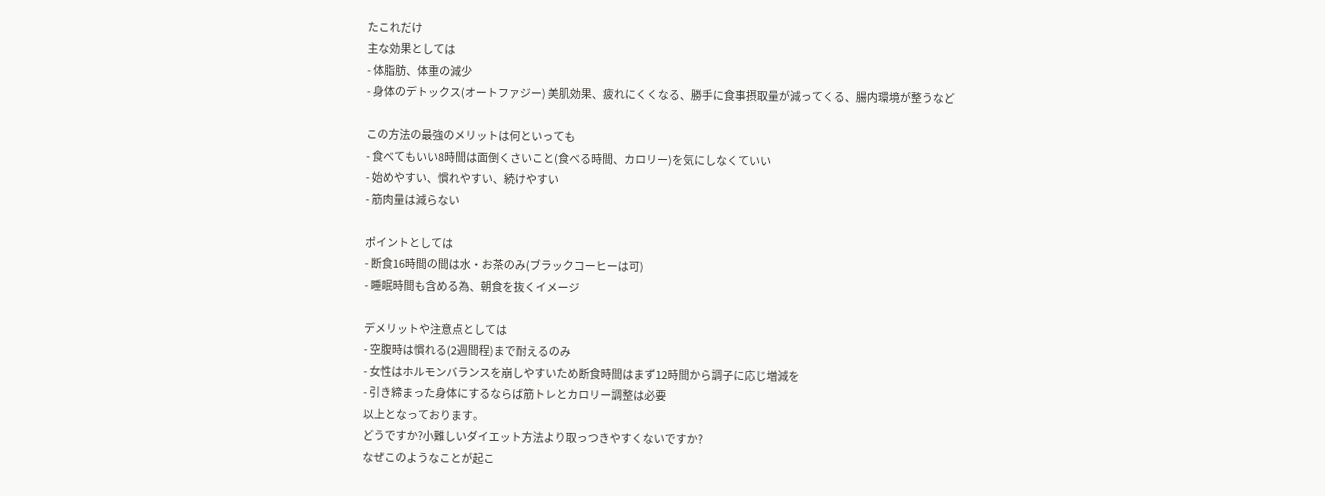たこれだけ
主な効果としては
- 体脂肪、体重の減少
- 身体のデトックス(オートファジー) 美肌効果、疲れにくくなる、勝手に食事摂取量が減ってくる、腸内環境が整うなど

この方法の最強のメリットは何といっても
- 食べてもいい8時間は面倒くさいこと(食べる時間、カロリー)を気にしなくていい
- 始めやすい、慣れやすい、続けやすい
- 筋肉量は減らない

ポイントとしては
- 断食16時間の間は水・お茶のみ(ブラックコーヒーは可)
- 睡眠時間も含める為、朝食を抜くイメージ

デメリットや注意点としては
- 空腹時は慣れる(2週間程)まで耐えるのみ
- 女性はホルモンバランスを崩しやすいため断食時間はまず12時間から調子に応じ増減を
- 引き締まった身体にするならば筋トレとカロリー調整は必要
以上となっております。
どうですか?小難しいダイエット方法より取っつきやすくないですか?
なぜこのようなことが起こ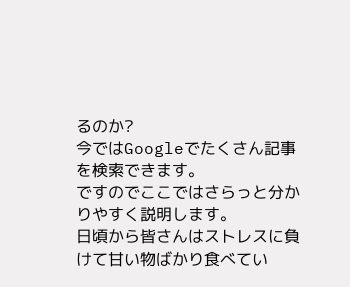るのか?
今ではGoogleでたくさん記事を検索できます。
ですのでここではさらっと分かりやすく説明します。
日頃から皆さんはストレスに負けて甘い物ばかり食べてい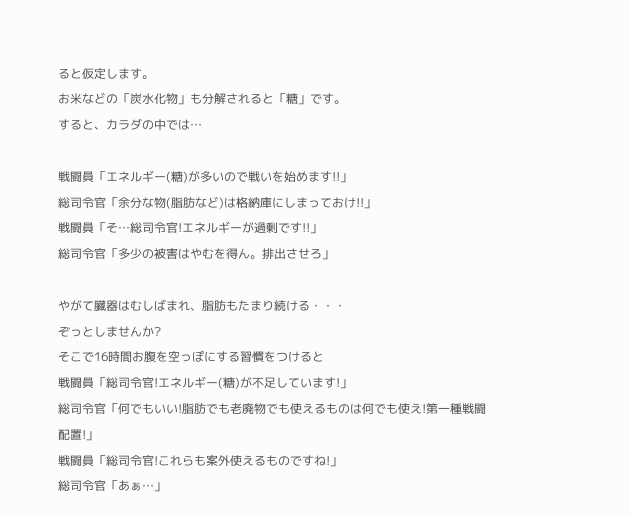ると仮定します。
お米などの「炭水化物」も分解されると「糖」です。
すると、カラダの中では…

戦闘員「エネルギー(糖)が多いので戦いを始めます!!」
総司令官「余分な物(脂肪など)は格納庫にしまっておけ!!」
戦闘員「そ…総司令官!エネルギーが過剰です!!」
総司令官「多少の被害はやむを得ん。排出させろ」

やがて臓器はむしばまれ、脂肪もたまり続ける・・・
ぞっとしませんか?
そこで16時間お腹を空っぽにする習慣をつけると
戦闘員「総司令官!エネルギー(糖)が不足しています!」
総司令官「何でもいい!脂肪でも老廃物でも使えるものは何でも使え!第一種戦闘配置!」
戦闘員「総司令官!これらも案外使えるものですね!」
総司令官「あぁ…」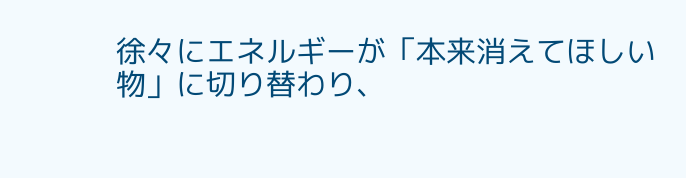徐々にエネルギーが「本来消えてほしい物」に切り替わり、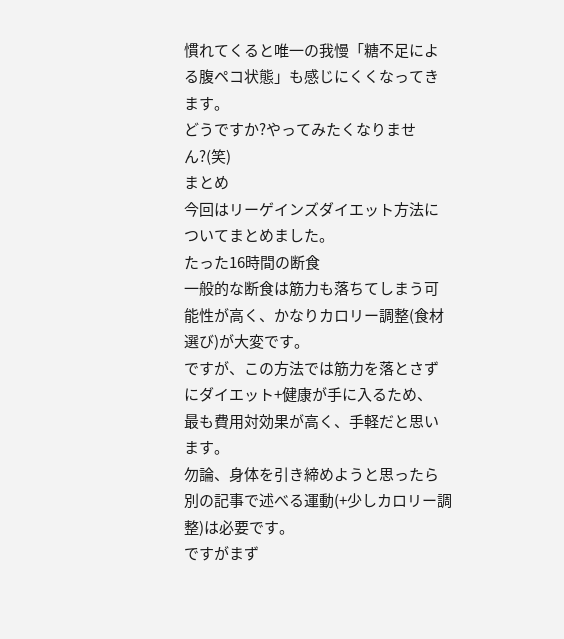慣れてくると唯一の我慢「糖不足による腹ペコ状態」も感じにくくなってきます。
どうですか?やってみたくなりません?(笑)
まとめ
今回はリーゲインズダイエット方法についてまとめました。
たった16時間の断食
一般的な断食は筋力も落ちてしまう可能性が高く、かなりカロリー調整(食材選び)が大変です。
ですが、この方法では筋力を落とさずにダイエット+健康が手に入るため、
最も費用対効果が高く、手軽だと思います。
勿論、身体を引き締めようと思ったら別の記事で述べる運動(+少しカロリー調整)は必要です。
ですがまず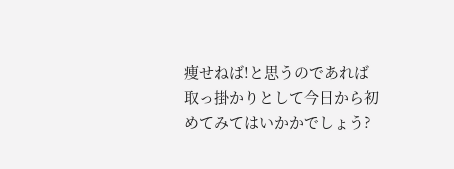痩せねば!と思うのであれば
取っ掛かりとして今日から初めてみてはいかかでしょう?